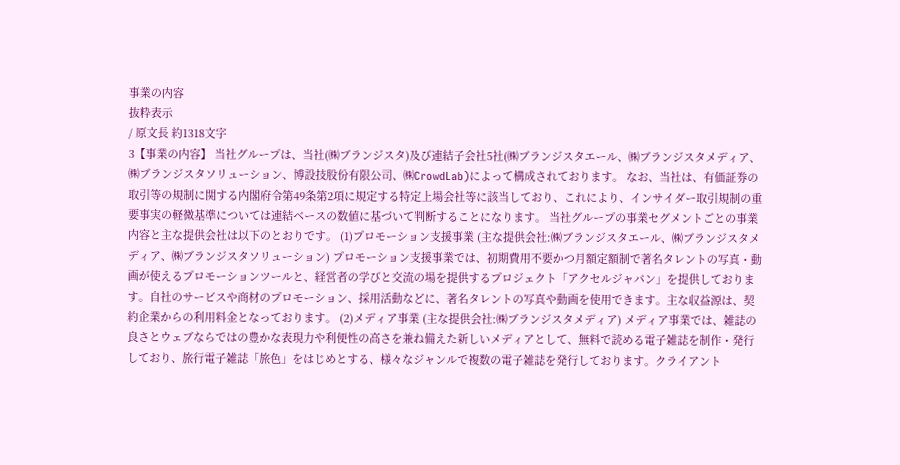事業の内容
抜粋表示
/ 原文長 約1318文字
3【事業の内容】 当社グループは、当社(㈱ブランジスタ)及び連結子会社5社(㈱ブランジスタエール、㈱ブランジスタメディア、㈱ブランジスタソリューション、博設技股份有限公司、㈱CrowdLab)によって構成されております。 なお、当社は、有価証券の取引等の規制に関する内閣府令第49条第2項に規定する特定上場会社等に該当しており、これにより、インサイダー取引規制の重要事実の軽微基準については連結ベースの数値に基づいて判断することになります。 当社グループの事業セグメントごとの事業内容と主な提供会社は以下のとおりです。 (1)プロモーション支援事業 (主な提供会社:㈱ブランジスタエール、㈱ブランジスタメディア、㈱ブランジスタソリューション) プロモーション支援事業では、初期費用不要かつ月額定額制で著名タレントの写真・動画が使えるプロモーションツールと、経営者の学びと交流の場を提供するプロジェクト「アクセルジャパン」を提供しております。自社のサービスや商材のプロモーション、採用活動などに、著名タレントの写真や動画を使用できます。主な収益源は、契約企業からの利用料金となっております。 (2)メディア事業 (主な提供会社:㈱ブランジスタメディア) メディア事業では、雑誌の良さとウェブならではの豊かな表現力や利便性の高さを兼ね備えた新しいメディアとして、無料で読める電子雑誌を制作・発行しており、旅行電子雑誌「旅色」をはじめとする、様々なジャンルで複数の電子雑誌を発行しております。クライアント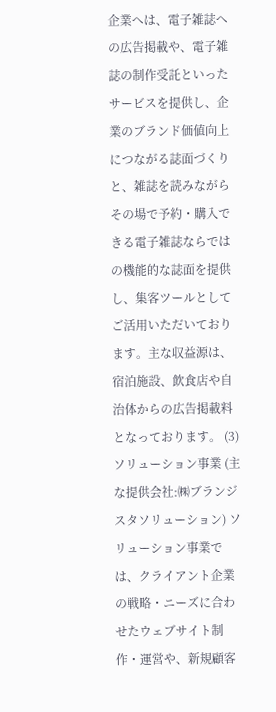企業へは、電子雑誌への広告掲載や、電子雑誌の制作受託といったサービスを提供し、企業のブランド価値向上につながる誌面づくりと、雑誌を読みながらその場で予約・購入できる電子雑誌ならではの機能的な誌面を提供し、集客ツールとしてご活用いただいております。主な収益源は、宿泊施設、飲食店や自治体からの広告掲載料となっております。 (3)ソリューション事業 (主な提供会社:㈱ブランジスタソリューション) ソリューション事業では、クライアント企業の戦略・ニーズに合わせたウェブサイト制作・運営や、新規顧客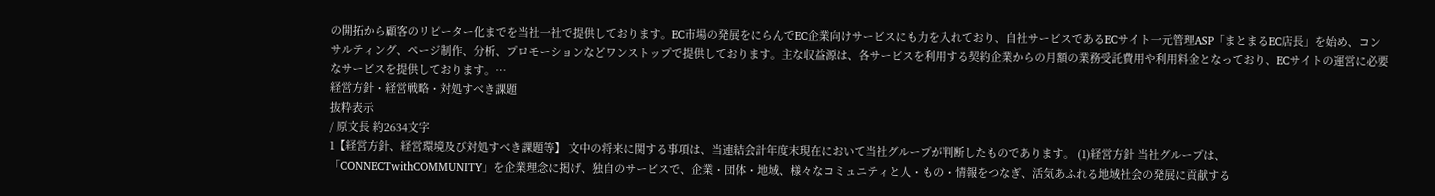の開拓から顧客のリピーター化までを当社一社で提供しております。EC市場の発展をにらんでEC企業向けサービスにも力を入れており、自社サービスであるECサイト一元管理ASP「まとまるEC店長」を始め、コンサルティング、ページ制作、分析、プロモーションなどワンストップで提供しております。主な収益源は、各サービスを利用する契約企業からの月額の業務受託費用や利用料金となっており、ECサイトの運営に必要なサービスを提供しております。…
経営方針・経営戦略・対処すべき課題
抜粋表示
/ 原文長 約2634文字
1【経営方針、経営環境及び対処すべき課題等】 文中の将来に関する事項は、当連結会計年度末現在において当社グループが判断したものであります。 (1)経営方針 当社グループは、「CONNECTwithCOMMUNITY」を企業理念に掲げ、独自のサービスで、企業・団体・地域、様々なコミュニティと人・もの・情報をつなぎ、活気あふれる地域社会の発展に貢献する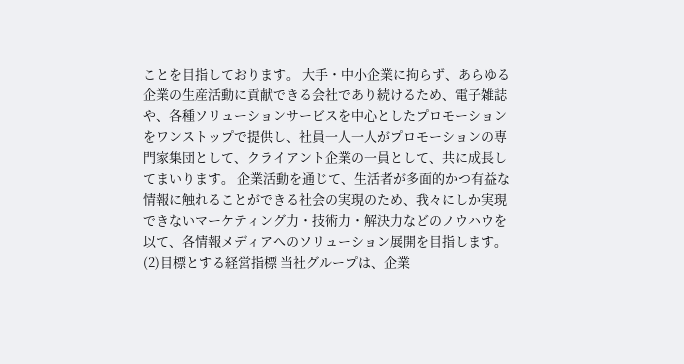ことを目指しております。 大手・中小企業に拘らず、あらゆる企業の生産活動に貢献できる会社であり続けるため、電子雑誌や、各種ソリューションサービスを中心としたプロモーションをワンストップで提供し、社員一人一人がプロモーションの専門家集団として、クライアント企業の一員として、共に成長してまいります。 企業活動を通じて、生活者が多面的かつ有益な情報に触れることができる社会の実現のため、我々にしか実現できないマーケティング力・技術力・解決力などのノウハウを以て、各情報メディアへのソリューション展開を目指します。 (2)目標とする経営指標 当社グループは、企業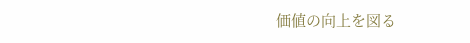価値の向上を図る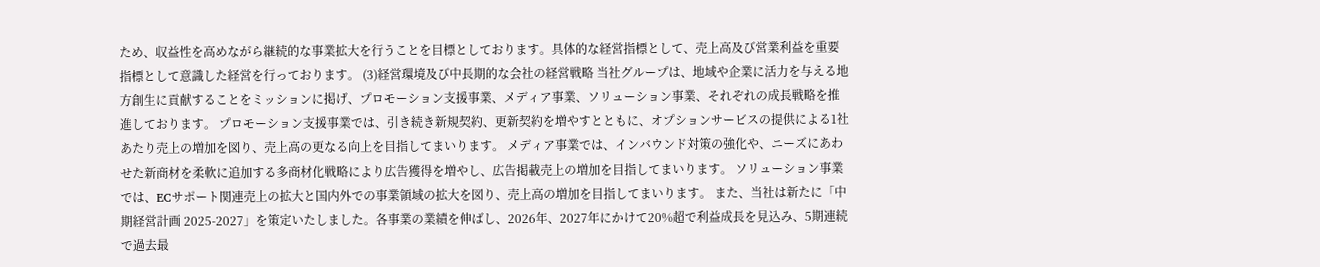ため、収益性を高めながら継続的な事業拡大を行うことを目標としております。具体的な経営指標として、売上高及び営業利益を重要指標として意識した経営を行っております。 (3)経営環境及び中長期的な会社の経営戦略 当社グループは、地域や企業に活力を与える地方創生に貢献することをミッションに掲げ、プロモーション支援事業、メディア事業、ソリューション事業、それぞれの成長戦略を推進しております。 プロモーション支援事業では、引き続き新規契約、更新契約を増やすとともに、オプションサービスの提供による1社あたり売上の増加を図り、売上高の更なる向上を目指してまいります。 メディア事業では、インバウンド対策の強化や、ニーズにあわせた新商材を柔軟に追加する多商材化戦略により広告獲得を増やし、広告掲載売上の増加を目指してまいります。 ソリューション事業では、ECサポート関連売上の拡大と国内外での事業領域の拡大を図り、売上高の増加を目指してまいります。 また、当社は新たに「中期経営計画 2025-2027」を策定いたしました。各事業の業績を伸ばし、2026年、2027年にかけて20%超で利益成長を見込み、5期連続で過去最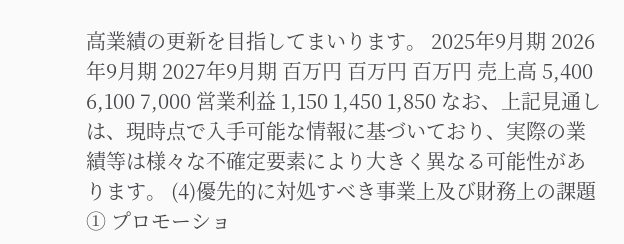高業績の更新を目指してまいります。 2025年9月期 2026年9月期 2027年9月期 百万円 百万円 百万円 売上高 5,400 6,100 7,000 営業利益 1,150 1,450 1,850 なお、上記見通しは、現時点で入手可能な情報に基づいており、実際の業績等は様々な不確定要素により大きく異なる可能性があります。 (4)優先的に対処すべき事業上及び財務上の課題 ① プロモーショ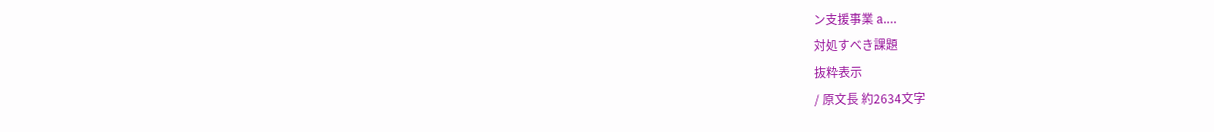ン支援事業 a.…
対処すべき課題
抜粋表示
/ 原文長 約2634文字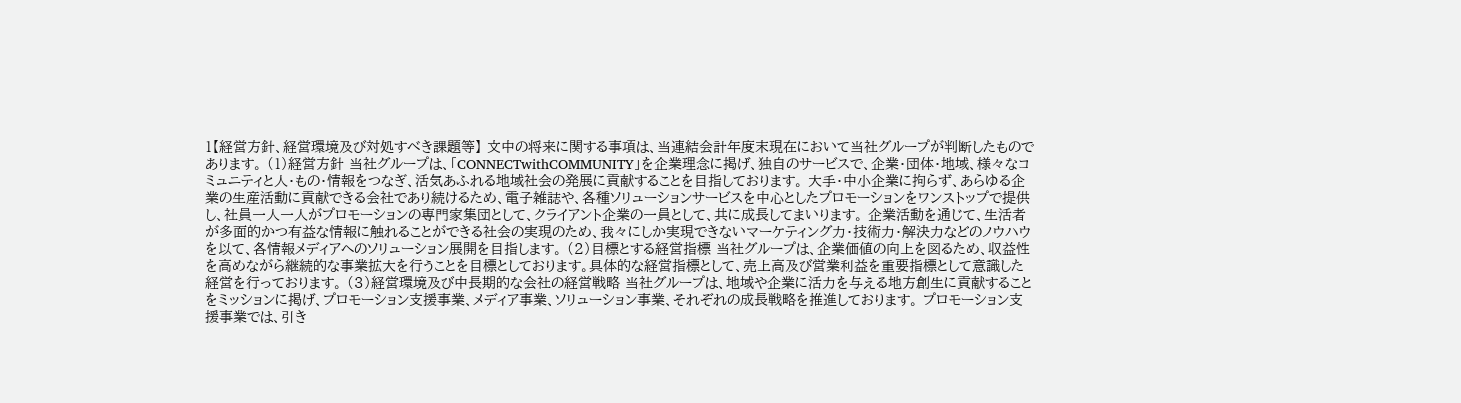1【経営方針、経営環境及び対処すべき課題等】 文中の将来に関する事項は、当連結会計年度末現在において当社グループが判断したものであります。 (1)経営方針 当社グループは、「CONNECTwithCOMMUNITY」を企業理念に掲げ、独自のサービスで、企業・団体・地域、様々なコミュニティと人・もの・情報をつなぎ、活気あふれる地域社会の発展に貢献することを目指しております。 大手・中小企業に拘らず、あらゆる企業の生産活動に貢献できる会社であり続けるため、電子雑誌や、各種ソリューションサービスを中心としたプロモーションをワンストップで提供し、社員一人一人がプロモーションの専門家集団として、クライアント企業の一員として、共に成長してまいります。 企業活動を通じて、生活者が多面的かつ有益な情報に触れることができる社会の実現のため、我々にしか実現できないマーケティング力・技術力・解決力などのノウハウを以て、各情報メディアへのソリューション展開を目指します。 (2)目標とする経営指標 当社グループは、企業価値の向上を図るため、収益性を高めながら継続的な事業拡大を行うことを目標としております。具体的な経営指標として、売上高及び営業利益を重要指標として意識した経営を行っております。 (3)経営環境及び中長期的な会社の経営戦略 当社グループは、地域や企業に活力を与える地方創生に貢献することをミッションに掲げ、プロモーション支援事業、メディア事業、ソリューション事業、それぞれの成長戦略を推進しております。 プロモーション支援事業では、引き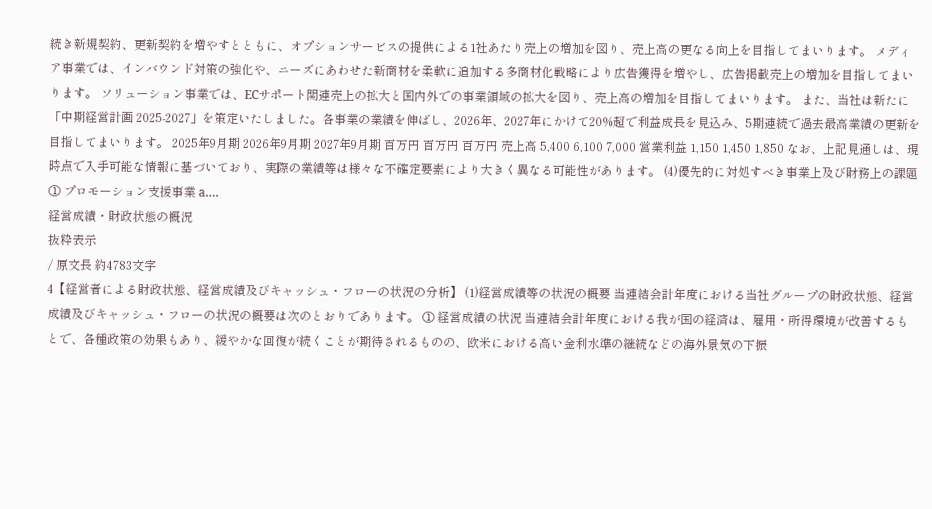続き新規契約、更新契約を増やすとともに、オプションサービスの提供による1社あたり売上の増加を図り、売上高の更なる向上を目指してまいります。 メディア事業では、インバウンド対策の強化や、ニーズにあわせた新商材を柔軟に追加する多商材化戦略により広告獲得を増やし、広告掲載売上の増加を目指してまいります。 ソリューション事業では、ECサポート関連売上の拡大と国内外での事業領域の拡大を図り、売上高の増加を目指してまいります。 また、当社は新たに「中期経営計画 2025-2027」を策定いたしました。各事業の業績を伸ばし、2026年、2027年にかけて20%超で利益成長を見込み、5期連続で過去最高業績の更新を目指してまいります。 2025年9月期 2026年9月期 2027年9月期 百万円 百万円 百万円 売上高 5,400 6,100 7,000 営業利益 1,150 1,450 1,850 なお、上記見通しは、現時点で入手可能な情報に基づいており、実際の業績等は様々な不確定要素により大きく異なる可能性があります。 (4)優先的に対処すべき事業上及び財務上の課題 ① プロモーション支援事業 a.…
経営成績・財政状態の概況
抜粋表示
/ 原文長 約4783文字
4【経営者による財政状態、経営成績及びキャッシュ・フローの状況の分析】 (1)経営成績等の状況の概要 当連結会計年度における当社グループの財政状態、経営成績及びキャッシュ・フローの状況の概要は次のとおりであります。 ① 経営成績の状況 当連結会計年度における我が国の経済は、雇用・所得環境が改善するもとで、各種政策の効果もあり、緩やかな回復が続くことが期待されるものの、欧米における高い金利水準の継続などの海外景気の下振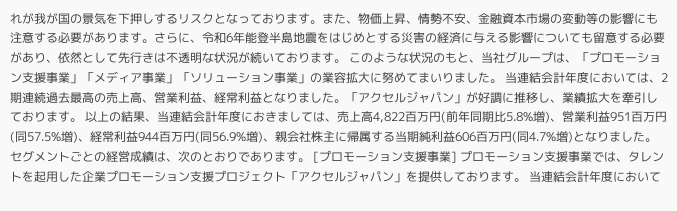れが我が国の景気を下押しするリスクとなっております。また、物価上昇、情勢不安、金融資本市場の変動等の影響にも注意する必要があります。さらに、令和6年能登半島地震をはじめとする災害の経済に与える影響についても留意する必要があり、依然として先行きは不透明な状況が続いております。 このような状況のもと、当社グループは、「プロモーション支援事業」「メディア事業」「ソリューション事業」の業容拡大に努めてまいりました。 当連結会計年度においては、2期連続過去最高の売上高、営業利益、経常利益となりました。「アクセルジャパン」が好調に推移し、業績拡大を牽引しております。 以上の結果、当連結会計年度におきましては、売上高4,822百万円(前年同期比5.8%増)、営業利益951百万円(同57.5%増)、経常利益944百万円(同56.9%増)、親会社株主に帰属する当期純利益606百万円(同4.7%増)となりました。 セグメントごとの経営成績は、次のとおりであります。 [プロモーション支援事業] プロモーション支援事業では、タレントを起用した企業プロモーション支援プロジェクト「アクセルジャパン」を提供しております。 当連結会計年度において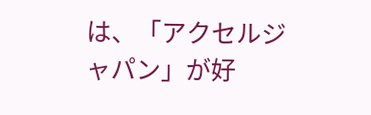は、「アクセルジャパン」が好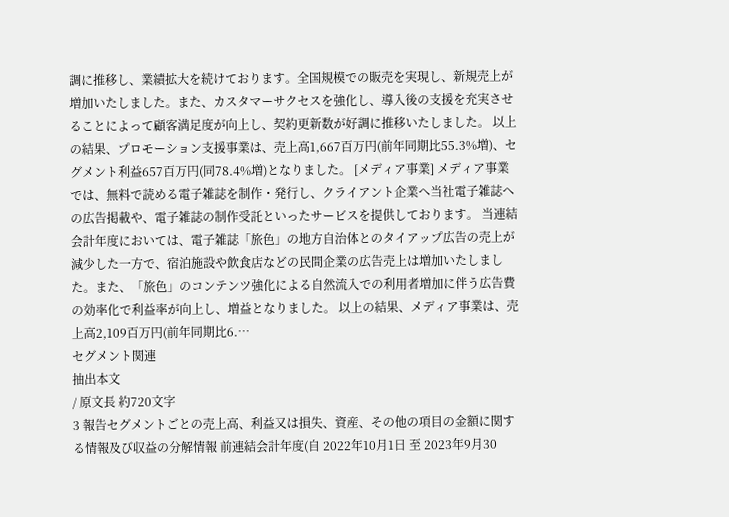調に推移し、業績拡大を続けております。全国規模での販売を実現し、新規売上が増加いたしました。また、カスタマーサクセスを強化し、導入後の支援を充実させることによって顧客満足度が向上し、契約更新数が好調に推移いたしました。 以上の結果、プロモーション支援事業は、売上高1,667百万円(前年同期比55.3%増)、セグメント利益657百万円(同78.4%増)となりました。 [メディア事業] メディア事業では、無料で読める電子雑誌を制作・発行し、クライアント企業へ当社電子雑誌への広告掲載や、電子雑誌の制作受託といったサービスを提供しております。 当連結会計年度においては、電子雑誌「旅色」の地方自治体とのタイアップ広告の売上が減少した一方で、宿泊施設や飲食店などの民間企業の広告売上は増加いたしました。また、「旅色」のコンテンツ強化による自然流入での利用者増加に伴う広告費の効率化で利益率が向上し、増益となりました。 以上の結果、メディア事業は、売上高2,109百万円(前年同期比6.…
セグメント関連
抽出本文
/ 原文長 約720文字
3 報告セグメントごとの売上高、利益又は損失、資産、その他の項目の金額に関する情報及び収益の分解情報 前連結会計年度(自 2022年10月1日 至 2023年9月30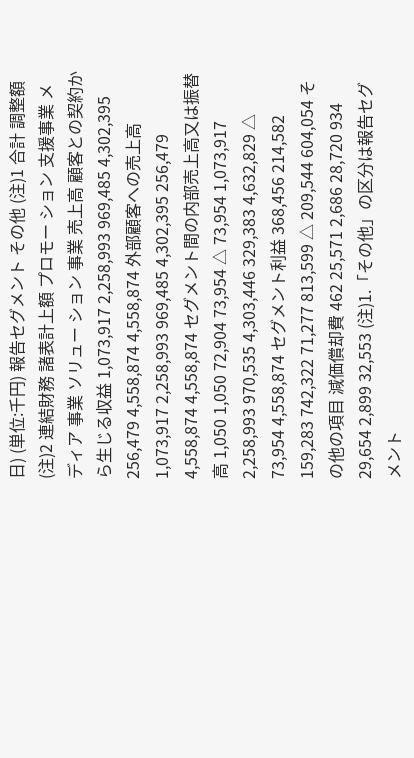日) (単位:千円) 報告セグメント その他 (注)1 合計 調整額 (注)2 連結財務 諸表計上額 プロモー ション 支援事業 メディア 事業 ソリュー ション 事業 売上高 顧客との契約から生じる収益 1,073,917 2,258,993 969,485 4,302,395 256,479 4,558,874 4,558,874 外部顧客への売上高 1,073,917 2,258,993 969,485 4,302,395 256,479 4,558,874 4,558,874 セグメント間の内部売上高又は振替高 1,050 1,050 72,904 73,954 △ 73,954 1,073,917 2,258,993 970,535 4,303,446 329,383 4,632,829 △ 73,954 4,558,874 セグメント利益 368,456 214,582 159,283 742,322 71,277 813,599 △ 209,544 604,054 その他の項目 減価償却費 462 25,571 2,686 28,720 934 29,654 2,899 32,553 (注)1.「その他」の区分は報告セグメント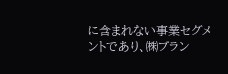に含まれない事業セグメントであり、㈱ブラン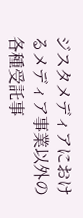ジスタメディアにおけるメディア事業以外の各種受託事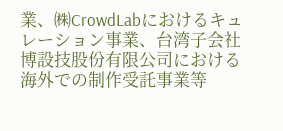業、㈱CrowdLabにおけるキュレーション事業、台湾子会社博設技股份有限公司における海外での制作受託事業等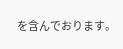を含んでおります。